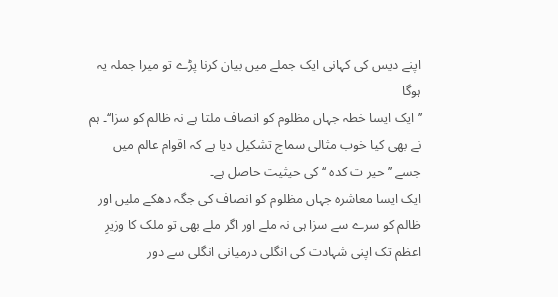اپنے دیس کی کہانی ایک جملے میں بیان کرنا پڑے تو میرا جملہ یہ ہوگا
’’ ایک ایسا خطہ جہاں مظلوم کو انصاف ملتا ہے نہ ظالم کو سزا‘‘۔ ہم نے بھی کیا خوب مثالی سماج تشکیل دیا ہے کہ اقوام عالم میں جسے ’’ حیر ت کدہ ‘‘ کی حیثیت حاصل ہے۔
ایک ایسا معاشرہ جہاں مظلوم کو انصاف کی جگہ دھکے ملیں اور ظالم کو سرے سے سزا ہی نہ ملے اور اگر ملے بھی تو ملک کا وزیرِ اعظم تک اپنی شہادت کی انگلی درمیانی انگلی سے دور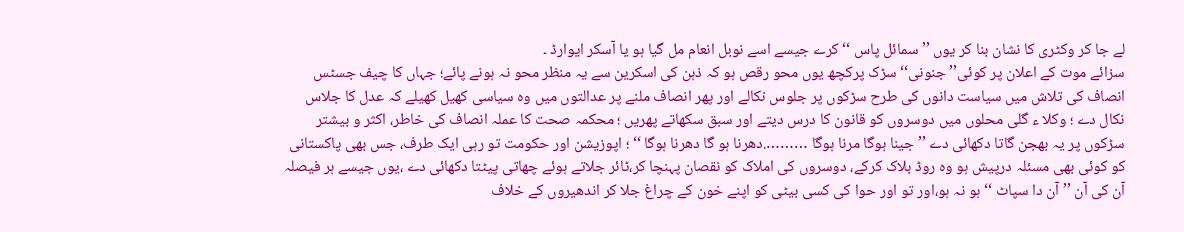لے جا کر وکٹری کا نشان بنا کر یوں ’’ سمائل پاس ‘‘ کرے جیسے اسے نوبل انعام مل گیا ہو یا آسکر ایوارڈ ۔
سزائے موت کے اعلان پر کوئی’’ جنونی‘‘ سڑک پرکچھ یوں محو رقص ہو کہ ذہن کی اسکرین سے یہ منظر محو نہ ہونے پائے؛ جہاں کا چیف جسٹس انصاف کی تلاش میں سیاست دانوں کی طرح سڑکوں پر جلوس نکالے اور پھر انصاف ملنے پر عدالتوں میں وہ سیاسی کھیل کھیلے کہ عدل کا جلاس نکال دے ؛ وکلا ء گلی محلوں میں دوسروں کو قانون کا درس دیتے اور سبق سکھاتے پھریں ؛ محکمہ صحت کا عملہ انصاف کی خاطر، اکثر و بیشتر سڑکوں پر یہ بھجن گاتا دکھائی دے ’’ جینا ہوگا مرنا ہوگا ……….دھرنا ہو گا دھرنا ہوگا ‘‘ ؛ اپوزیشن اور حکومت تو رہی ایک طرف، جس بھی پاکستانی کو کوئی بھی مسئلہ درپیش ہو وہ روڈ بلاک کرکے، دوسروں کی املاک کو نقصان پہنچا کر،ٹائر جلاتے ہوئے چھاتی پیٹتا دکھائی دے ،یوں جیسے ہر فیصلہ آن کی آن ’’ آن دا سپاٹ ‘‘ ہو نہ ہو،اور تو اور حوا کی کسی بیٹی کو اپنے خون کے چراغ جلا کر اندھیروں کے خلاف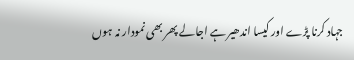جہاد کرنا پڑے اور کیسا اندھیر ہے اجالے پھر بھی نمودار نہ ہوں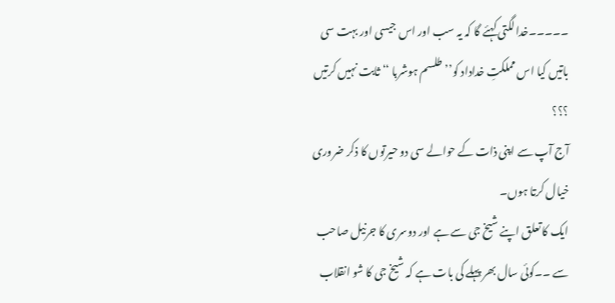۔۔۔۔۔خدا لگتی کہئے گا کہ یہ سب اور اس جیسی اور بہت سی باتیں کیا اس مملکتِ خداداد کو’’ طلسم ہوشربا ‘‘ ثابت نہیں کرتیں ؟؟؟
آج آپ سے اپنی ذات کے حوالے سی دو حیرتوں کا ذکر ضروری خیال کرتا ہوں۔
ایک کا تعلق اپنے شیخ جی سے ہے اور دوسری کا جرنیل صاحب سے ۔۔کوئی سال بھر پہلے کی بات ہے کہ شیخ جی کا شو انقلاب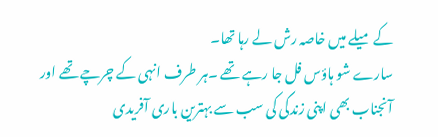کے میلے میں خاصہ رش لے رہا تھا۔
سارے شو ہاؤس فل جا رہے تھے ۔ہر طرف انہی کے چرچے تھے اور آنجناب بھی اپنی زندگی کی سب سے بہترین باری آفریدی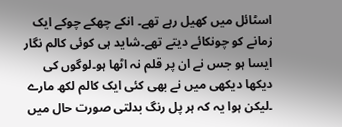اسٹائل میں کھیل رہے تھے۔ انکے چھکے چوکے ایک زمانے کو چونکائے دیتے تھے۔شاید ہی کوئی کالم نگار ایسا ہو جس نے ان پر قلم نہ اٹھا ہو۔لوگوں کی دیکھا دیکھی میں نے بھی کئی ایک کالم لکھ مارے ۔لیکن ہوا یہ کہ ہر پل رنگ بدلتی صورت حال میں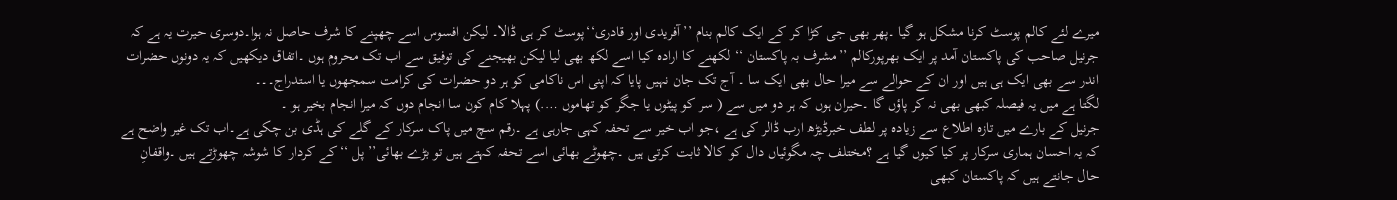میرے لئے کالم پوسٹ کرنا مشکل ہو گیا ۔پھر بھی جی کڑا کر کے ایک کالم بنام ’’ آفریدی اور قادری‘‘پوسٹ کر ہی ڈالا۔ لیکن افسوس اسے چھپنے کا شرف حاصل نہ ہوا۔دوسری حیرت یہ ہے کہ جرنیل صاحب کی پاکستان آمد پر ایک بھرپورکالم ’’مشرف بہ پاکستان ‘‘ لکھنے کا ارادہ کیا اسے لکھ بھی لیا لیکن بھیجنے کی توفیق سے اب تک محروم ہوں ۔اتفاق دیکھیں کہ یہ دونوں حضرات اندر سے بھی ایک ہی ہیں اور ان کے حوالے سے میرا حال بھی ایک سا ۔ آج تک جان نہیں پایا کہ اپنی اس ناکامی کو ہر دو حضرات کی کرامت سمجھوں یا استدراج۔۔۔
لگتا ہے میں یہ فیصلہ کبھی بھی نہ کر پاؤں گا ۔حیران ہوں کہ ہر دو میں سے ( سر کو پیٹوں یا جگر کو تھاموں ….) پہلا کام کون سا انجام دوں کہ میرا انجام بخیر ہو ۔
جرنیل کے بارے میں تازہ اطلاع سے زیادہ پر لطف خبرڈیڑھ ارب ڈالر کی ہے ،جو اب خیر سے تحفہ کہی جارہی ہے ۔رقم سچ میں پاک سرکار کے گلے کی ہڈی بن چکی ہے۔اب تک غیر واضح ہے کہ یہ احسان ہماری سرکار پر کیا کیوں گیا ہے ؟مختلف چہ مگوئیاں دال کو کالا ثابت کرتی ہیں ۔چھوٹے بھائی اسے تحفہ کہتے ہیں تو بڑے بھائی’’ پل ‘‘کے کردار کا شوشہ چھوڑتے ہیں ۔واقفانِ حال جانتے ہیں کہ پاکستان کبھی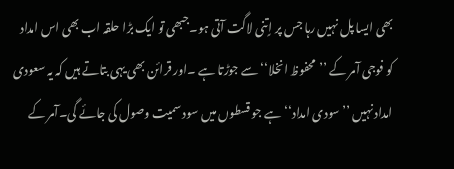بھی ایسا پل نہیں رہا جس پر اٍتنی لاگت آتی ہو۔جبھی تو ایک بڑا حلقہ اب بھی اس امداد کو فوجی آمر کے ’’محفوظ انخلا‘‘سے جوڑتا ہے ۔اور قرائن بھی یہی بتاتے ہیں کہ یہ سعودی امداد نہیں ’’سودی امداد‘‘ہے جو قسطوں میں سود سمیت وصول کی جائے گی۔آمر کے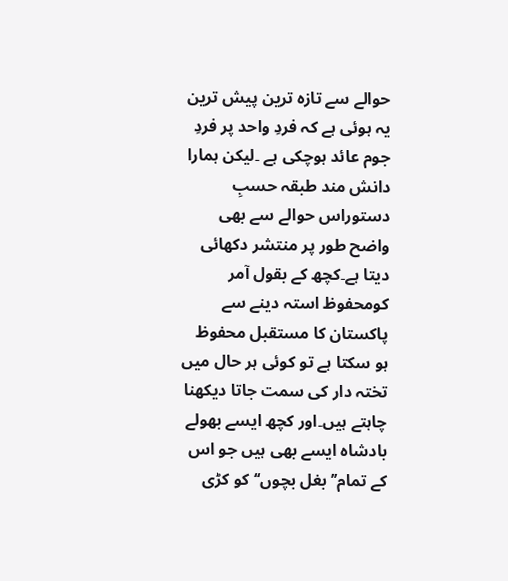حوالے سے تازہ ترین پیش ترین یہ ہوئی ہے کہ فردِ واحد پر فردِ جوم عائد ہوچکی ہے ۔لیکن ہمارا دانش مند طبقہ حسبِ دستوراس حوالے سے بھی واضح طور پر منتشر دکھائی دیتا ہے۔کچھ کے بقول آمر کومحفوظ استہ دینے سے پاکستان کا مستقبل محفوظ ہو سکتا ہے تو کوئی ہر حال میں تختہ دار کی سمت جاتا دیکھنا چاہتے ہیں۔اور کچھ ایسے بھولے بادشاہ ایسے بھی ہیں جو اس کے تمام’’ بغل بچوں‘‘کو کڑی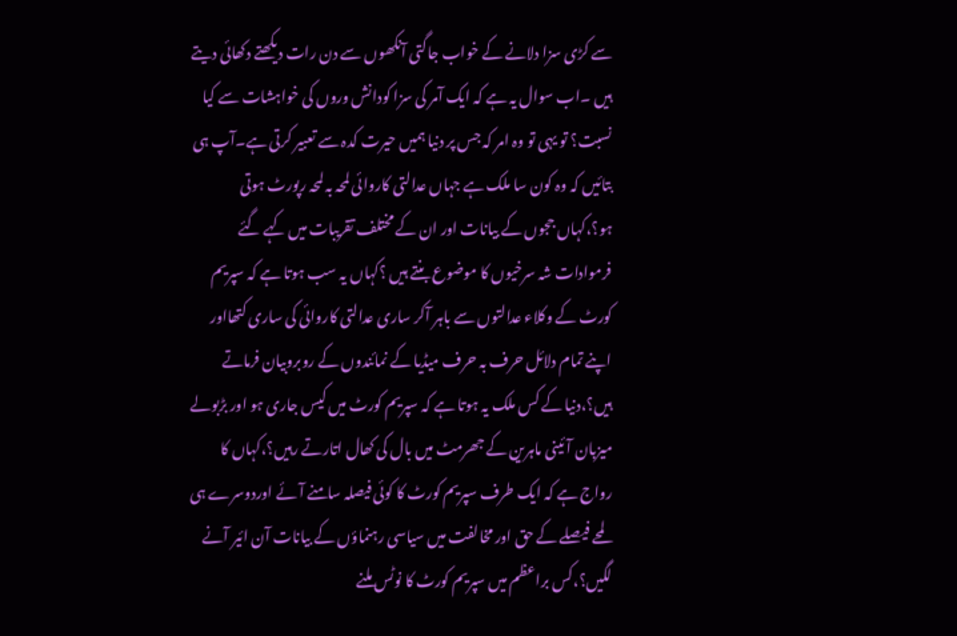سے کڑی سزا دلانے کے خواب جاگتی آنکھوں سے دن رات دیکھتے دکھائی دیتے ہیں ۔اب سوال یہ ہے کہ ایک آمر کی سزا کودانش وروں کی خواہشات سے کیا نسبت؟ تو یہی تو وہ امر کہ جس پر دنیا ہمیں حیرت کدہ سے تعبیر کرتی ہے۔آپ ہی بتائیں کہ وہ کون سا ملک ہے جہاں عدالتی کاروائی لمحہ بہ لمحہ رپورٹ ہوتی ہو؟،کہاں ججوں کے بیانات اور ان کے مختلف تقریبات میں کہے گئے فرموادات شہ سرخیوں کا موضوع بنتے ہیں ؟کہاں یہ سب ہوتا ہے کہ سپریم کورٹ کے وکلاء عدالتوں سے باہر آکر ساری عدالتی کاروائی کی ساری کتھااور اپنے تمام دلائل حرف بہ حرف میڈیا کے نمائندوں کے روبروبیان فرماتے ہیں؟،دنیا کے کس ملک یہ ہوتا ہے کہ سپریم کورٹ میں کیس جاری ہو اور بڑبولے میزبان آئینی ماہرین کے جھرمٹ میں بال کی کھال اتارتے رہیں؟،کہاں کا رواج ہے کہ ایک طرف سپریم کورٹ کا کوئی فیصلہ سامنے آئے اوردوسرے ہی لمحے فیصلے کے حق اور مخالفت میں سیاسی رہنماؤں کے بیانات آن ائیر آنے لگیں؟،کس براعظم میں سپریم کورٹ کا نوٹس ملنے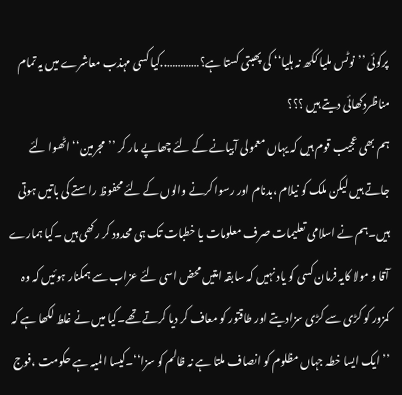پرکوئی ’’نوٹس ملیا ککھ نہ ہلیا‘‘ کی پھبتی کستا ہے؟…………..کیا کسی مہذب معاشرے میں یہ تمام مناظردکھائی دیتے ہیں ؟؟؟
ہم بھی عجیب قوم ہیں کہ یہاں معمولی آبیانے کے لئے چھاپے مار کر ’’مجرمین‘‘اٹھوا لئے جاتے ہیں لیکن ملک کو نیلام ،بدنام اور رسوا کرنے والوں کے لئے محفوظ راستے کی باتیں ہوتی ہیں۔ہم نے اسلامی تعلیمات صرف معلومات یا خطبات تک ہی محدود کر رکھی ہیں ۔کیا ہمارے آقا و مولا کایہ فرمان کسی کو یاد نہیں کہ سابقہ امتیں محض اسی لئے عزاب سے ہمکنار ہوئیں کہ وہ کمزور کو کڑی سے کڑی سزادیتے اور طاقتور کو معاف کر دیا کرتے تھے۔کیا میں نے غلط لکھا ہے کہ ’’ ایک ایسا خطہ جہاں مظلوم کو انصاف ملتا ہے نہ ظالم کو سزا‘‘۔کیسا المیہ ہے حکومت ،فوج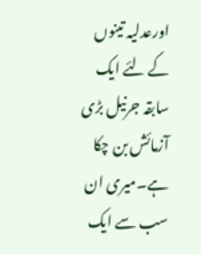اورعدلیہ تینوں کے لئے ایک سابقہ جرنیل بڑی آزمائش بن چکا ہے۔میری ان سب سے ایک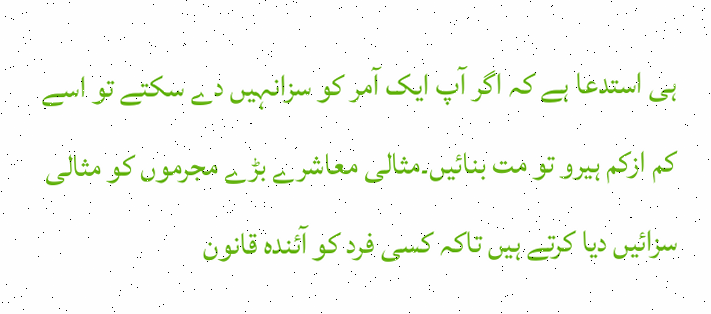ہی استدعا ہے کہ اگر آپ ایک آمر کو سزانہیں دے سکتے تو اسے کم ازکم ہیرو تو مت بنائیں۔مثالی معاشرے بڑے مجرموں کو مثالی سزائیں دیا کرتے ہیں تاکہ کسی فرد کو آئندہ قانون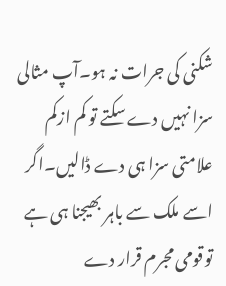شکنی کی جرات نہ ہو۔آپ مثالی سزا نہیں دے سکتے تو کم ازکم علامتی سزا ہی دے ڈالیں۔اگر اسے ملک سے باہر بھیجنا ہی ہے توقومی مجرم قرار دے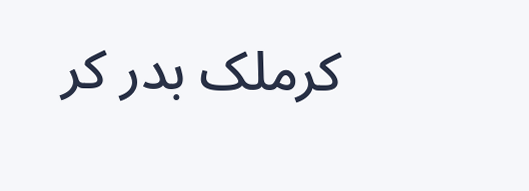کرملک بدر کر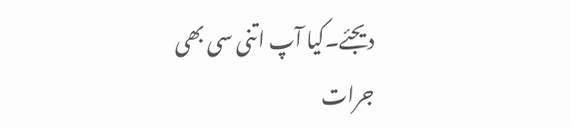دیجئے۔کیا آپ اتنی سی بھی جرات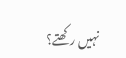نہیں رکھتے؟